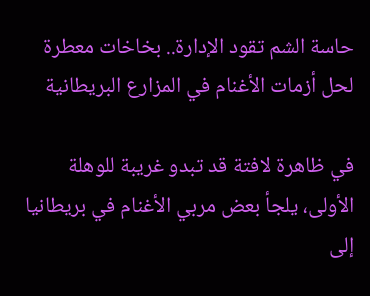حاسة الشم تقود الإدارة.. بخاخات معطرة لحل أزمات الأغنام في المزارع البريطانية

في ظاهرة لافتة قد تبدو غريبة للوهلة الأولى، يلجأ بعض مربي الأغنام في بريطانيا إلى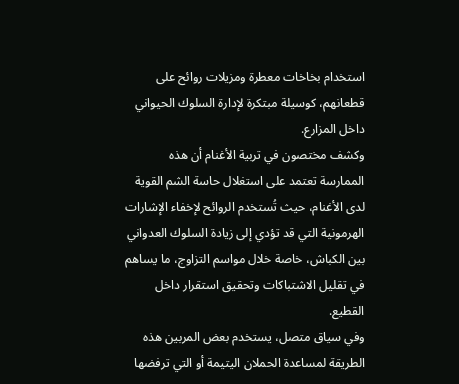استخدام بخاخات معطرة ومزيلات روائح على قطعانهم، كوسيلة مبتكرة لإدارة السلوك الحيواني داخل المزارع.
وكشف مختصون في تربية الأغنام أن هذه الممارسة تعتمد على استغلال حاسة الشم القوية لدى الأغنام، حيث تُستخدم الروائح لإخفاء الإشارات الهرمونية التي قد تؤدي إلى زيادة السلوك العدواني بين الكباش، خاصة خلال مواسم التزاوج، ما يساهم في تقليل الاشتباكات وتحقيق استقرار داخل القطيع.
وفي سياق متصل، يستخدم بعض المربين هذه الطريقة لمساعدة الحملان اليتيمة أو التي ترفضها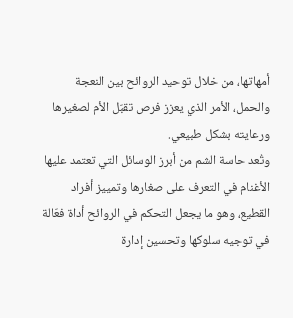أمهاتها، من خلال توحيد الروائح بين النعجة والحمل، الأمر الذي يعزز فرص تقبّل الأم لصغيرها ورعايته بشكل طبيعي.
وتُعد حاسة الشم من أبرز الوسائل التي تعتمد عليها الأغنام في التعرف على صغارها وتمييز أفراد القطيع، وهو ما يجعل التحكم في الروائح أداة فعّالة في توجيه سلوكها وتحسين إدارة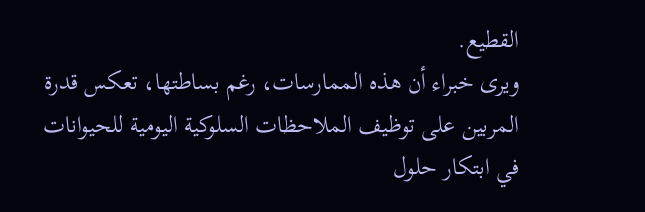القطيع.
ويرى خبراء أن هذه الممارسات، رغم بساطتها، تعكس قدرة المربين على توظيف الملاحظات السلوكية اليومية للحيوانات في ابتكار حلول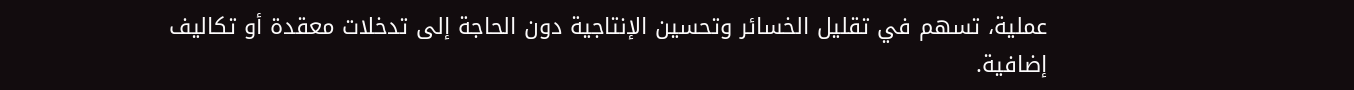عملية، تسهم في تقليل الخسائر وتحسين الإنتاجية دون الحاجة إلى تدخلات معقدة أو تكاليف إضافية.